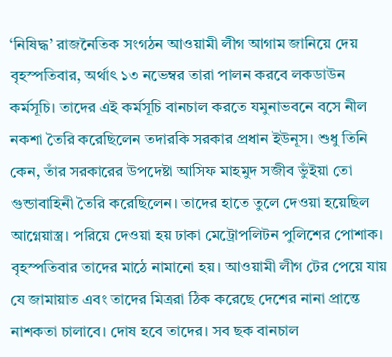‘নিষিদ্ধ’ রাজনৈতিক সংগঠন আওয়ামী লীগ আগাম জানিয়ে দেয় বৃহস্পতিবার, অর্থাৎ ১৩ নভেম্বর তারা পালন করবে লকডাউন কর্মসূচি। তাদের এই কর্মসূচি বানচাল করতে যমুনাভবনে বসে নীল নকশা তৈরি করেছিলেন তদারকি সরকার প্রধান ইউনূস। শুধু তিনি কেন, তাঁর সরকারের উপদেষ্টা আসিফ মাহমুদ সজীব ভুঁইয়া তো গুন্ডাবাহিনী তৈরি করেছিলেন। তাদের হাতে তুলে দেওয়া হয়েছিল আগ্নেয়াস্ত্র। পরিয়ে দেওয়া হয় ঢাকা মেট্রোপলিটন পুলিশের পোশাক। বৃহস্পতিবার তাদের মাঠে নামানো হয়। আওয়ামী লীগ টের পেয়ে যায় যে জামায়াত এবং তাদের মিত্ররা ঠিক করেছে দেশের নানা প্রান্তে নাশকতা চালাবে। দোষ হবে তাদের। সব ছক বানচাল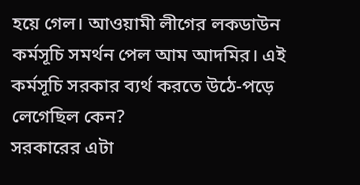হয়ে গেল। আওয়ামী লীগের লকডাউন কর্মসূচি সমর্থন পেল আম আদমির। এই কর্মসূচি সরকার ব্যর্থ করতে উঠে-পড়ে লেগেছিল কেন?
সরকারের এটা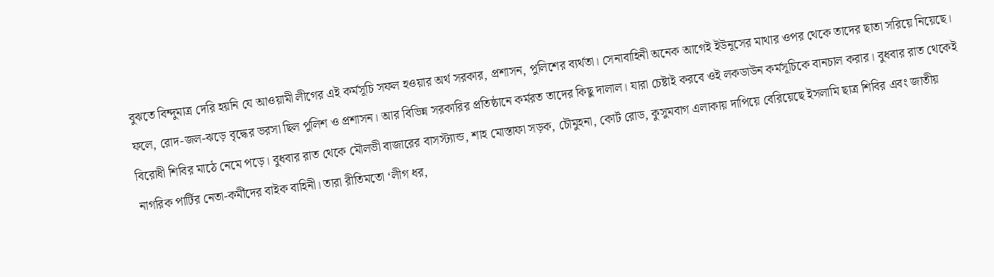বুঝতে বিন্দুমাত্র দেরি হয়নি যে আওয়ামী লীগের এই কর্মসূচি সফল হওয়ার অর্থ সরকার, প্রশাসন, পুলিশের ব্যর্থতা। সেনাবাহিনী অনেক আগেই ইউনূসের মাথার ওপর থেকে তাদের ছাতা সরিয়ে নিয়েছে। ফলে, রোদ-জল-ঝড়ে বৃদ্ধের ভরসা ছিল পুলিশ ও প্রশাসন। আর বিভিন্ন সরকারির প্রতিষ্ঠানে কর্মরত তাদের কিছু দালাল। যারা চেষ্টাই করবে ওই লকডাউন কর্মসূচিকে বানচাল করার। বুধবার রাত থেকেই বিরোধী শিবির মাঠে নেমে পড়ে। বুধবার রাত থেকে মৌলভী বাজারের বাসস্ট্যান্ড, শাহ মোস্তাফা সড়ক, চৌমুহনা, কোর্ট রোড, কুসুমবাগ এলাকায় দাপিয়ে বেরিয়েছে ইসলামি ছাত্র শিবির এবং জাতীয় নাগরিক পার্টির নেতা-কর্মীদের বাইক বাহিনী। তারা রীতিমতো ‘লীগ ধর,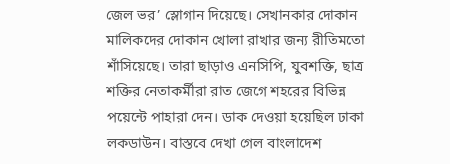জেল ভর’ স্লোগান দিয়েছে। সেখানকার দোকান মালিকদের দোকান খোলা রাখার জন্য রীতিমতো শাঁসিয়েছে। তারা ছাড়াও এনসিপি, যুবশক্তি, ছাত্র শক্তির নেতাকর্মীরা রাত জেগে শহরের বিভিন্ন পয়েন্টে পাহারা দেন। ডাক দেওয়া হয়েছিল ঢাকা লকডাউন। বাস্তবে দেখা গেল বাংলাদেশ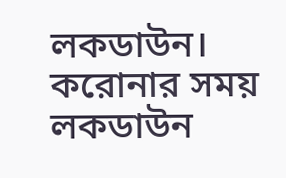লকডাউন। করোনার সময় লকডাউন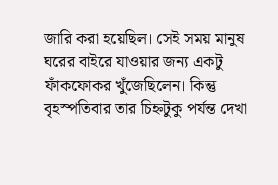জারি করা হয়েছিল। সেই সময় মানুষ ঘরের বাইরে যাওয়ার জন্য একটু ফাঁকফোকর খুঁজেছিলেন। কিন্তু বৃহস্পতিবার তার চিহ্নটুকু পর্যন্ত দেখা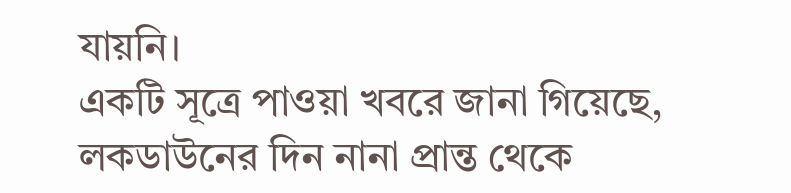যায়নি।
একটি সূত্রে পাওয়া খবরে জানা গিয়েছে, লকডাউনের দিন নানা প্রান্ত থেকে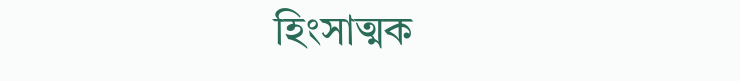হিংসাত্মক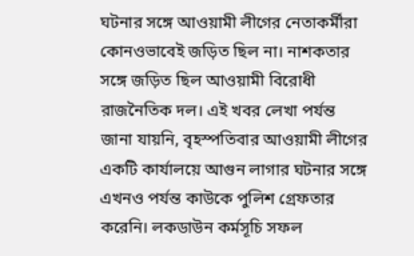ঘটনার সঙ্গে আওয়ামী লীগের নেতাকর্মীরা কোনওভাবেই জড়িত ছিল না। নাশকতার সঙ্গে জড়িত ছিল আওয়ামী বিরোধী রাজনৈতিক দল। এই খবর লেখা পর্যন্ত জানা যায়নি, বৃহস্পতিবার আওয়ামী লীগের একটি কার্যালয়ে আগুন লাগার ঘটনার সঙ্গে এখনও পর্যন্ত কাউকে পুলিশ গ্রেফতার করেনি। লকডাউন কর্মসূচি সফল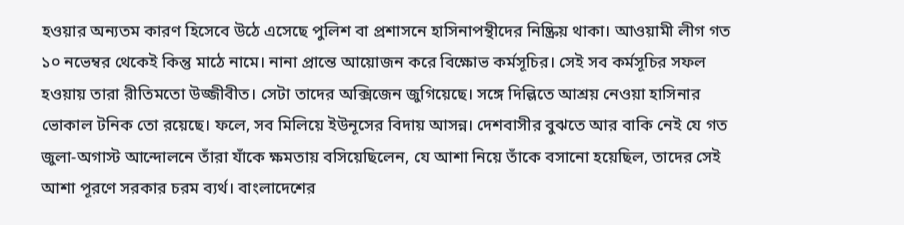হওয়ার অন্যতম কারণ হিসেবে উঠে এসেছে পুলিশ বা প্রশাসনে হাসিনাপন্থীদের নিষ্ক্রিয় থাকা। আওয়ামী লীগ গত ১০ নভেম্বর থেকেই কিন্তু মাঠে নামে। নানা প্রান্তে আয়োজন করে বিক্ষোভ কর্মসূচির। সেই সব কর্মসূচির সফল হওয়ায় তারা রীতিমতো উজ্জীবীত। সেটা তাদের অক্সিজেন জুগিয়েছে। সঙ্গে দিল্লিতে আশ্রয় নেওয়া হাসিনার ভোকাল টনিক তো রয়েছে। ফলে, সব মিলিয়ে ইউনূসের বিদায় আসন্ন। দেশবাসীর বুঝতে আর বাকি নেই যে গত জুলা-অগাস্ট আন্দোলনে তাঁরা যাঁকে ক্ষমতায় বসিয়েছিলেন, যে আশা নিয়ে তাঁকে বসানো হয়েছিল, তাদের সেই আশা পূরণে সরকার চরম ব্যর্থ। বাংলাদেশের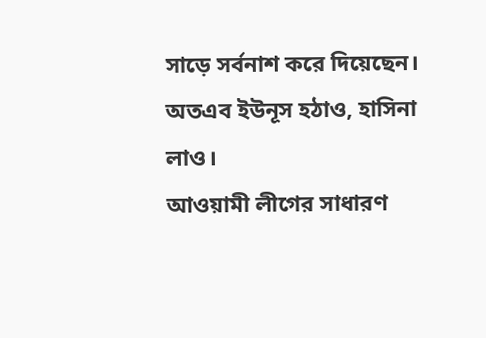সাড়ে সর্বনাশ করে দিয়েছেন। অতএব ইউনূস হঠাও, হাসিনা লাও।
আওয়ামী লীগের সাধারণ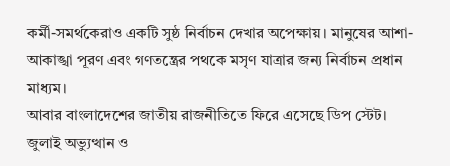কর্মী-সমর্থকেরাও একটি সুষ্ঠ নির্বাচন দেখার অপেক্ষায়। মানুষের আশা-আকাঙ্খা পূরণ এবং গণতন্ত্রের পথকে মসৃণ যাত্রার জন্য নির্বাচন প্রধান মাধ্যম।
আবার বাংলাদেশের জাতীয় রাজনীতিতে ফিরে এসেছে ডিপ স্টেট। জুলাই অভ্যুত্থান ও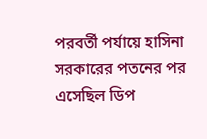পরবর্তী পর্যায়ে হাসিনা সরকারের পতনের পর এসেছিল ডিপ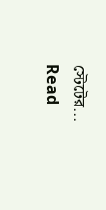স্টেটের...
Read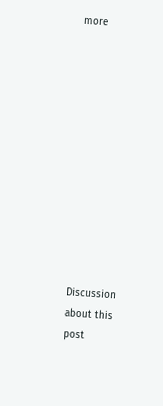more












Discussion about this post